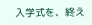入学式を、終え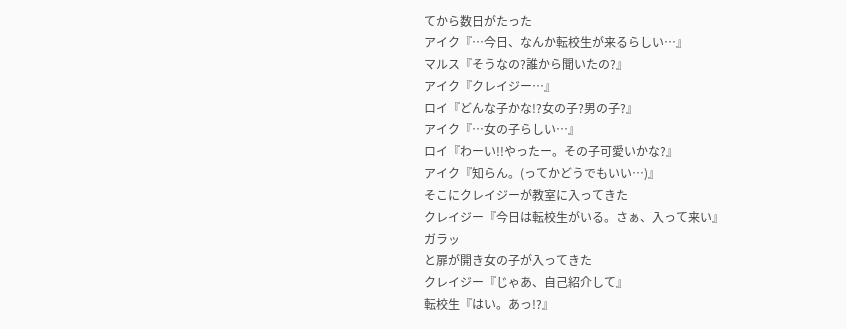てから数日がたった
アイク『…今日、なんか転校生が来るらしい…』
マルス『そうなの?誰から聞いたの?』
アイク『クレイジー…』
ロイ『どんな子かな!?女の子?男の子?』
アイク『…女の子らしい…』
ロイ『わーい!!やったー。その子可愛いかな?』
アイク『知らん。(ってかどうでもいい…)』
そこにクレイジーが教室に入ってきた
クレイジー『今日は転校生がいる。さぁ、入って来い』
ガラッ
と扉が開き女の子が入ってきた
クレイジー『じゃあ、自己紹介して』
転校生『はい。あっ!?』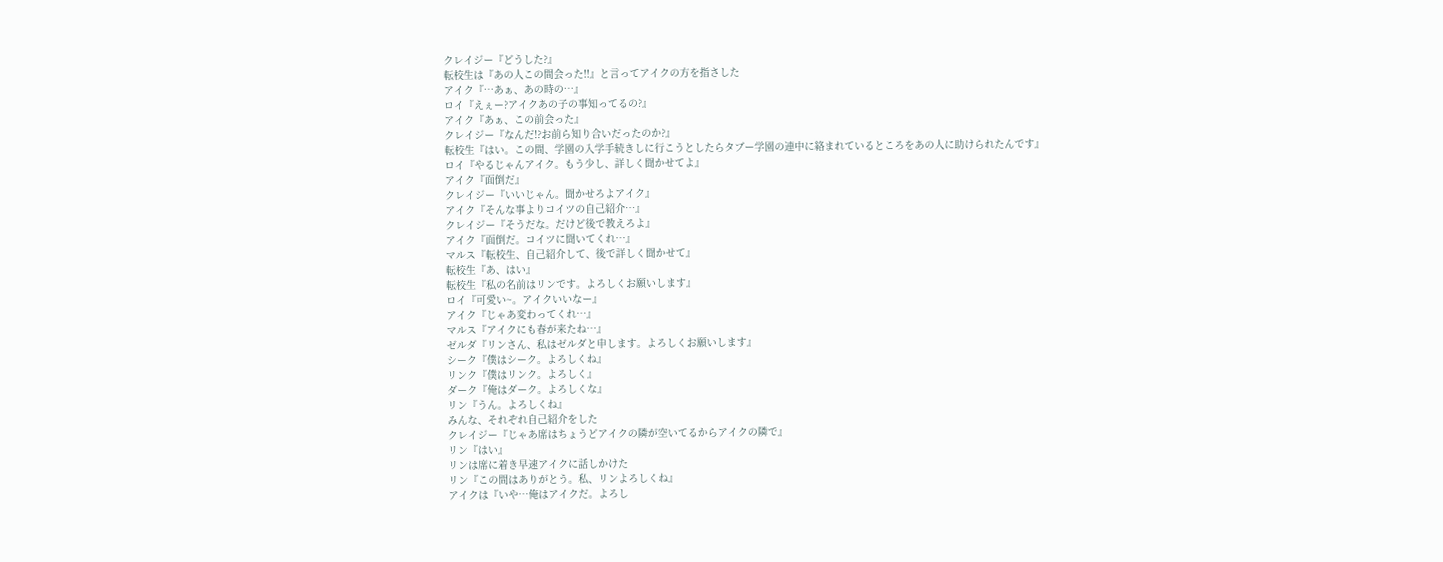クレイジー『どうした?』
転校生は『あの人この間会った!!』と言ってアイクの方を指さした
アイク『…あぁ、あの時の…』
ロイ『えぇー?アイクあの子の事知ってるの?』
アイク『あぁ、この前会った』
クレイジー『なんだ!?お前ら知り合いだったのか?』
転校生『はい。この間、学園の入学手続きしに行こうとしたらタブー学園の連中に絡まれているところをあの人に助けられたんです』
ロイ『やるじゃんアイク。もう少し、詳しく聞かせてよ』
アイク『面倒だ』
クレイジー『いいじゃん。聞かせろよアイク』
アイク『そんな事よりコイツの自己紹介…』
クレイジー『そうだな。だけど後で教えろよ』
アイク『面倒だ。コイツに聞いてくれ…』
マルス『転校生、自己紹介して、後で詳しく聞かせて』
転校生『あ、はい』
転校生『私の名前はリンです。よろしくお願いします』
ロイ『可愛い~。アイクいいなー』
アイク『じゃあ変わってくれ…』
マルス『アイクにも春が来たね…』
ゼルダ『リンさん、私はゼルダと申します。よろしくお願いします』
シーク『僕はシーク。よろしくね』
リンク『僕はリンク。よろしく』
ダーク『俺はダーク。よろしくな』
リン『うん。よろしくね』
みんな、それぞれ自己紹介をした
クレイジー『じゃあ席はちょうどアイクの隣が空いてるからアイクの隣で』
リン『はい』
リンは席に着き早速アイクに話しかけた
リン『この間はありがとう。私、リンよろしくね』
アイクは『いや…俺はアイクだ。よろし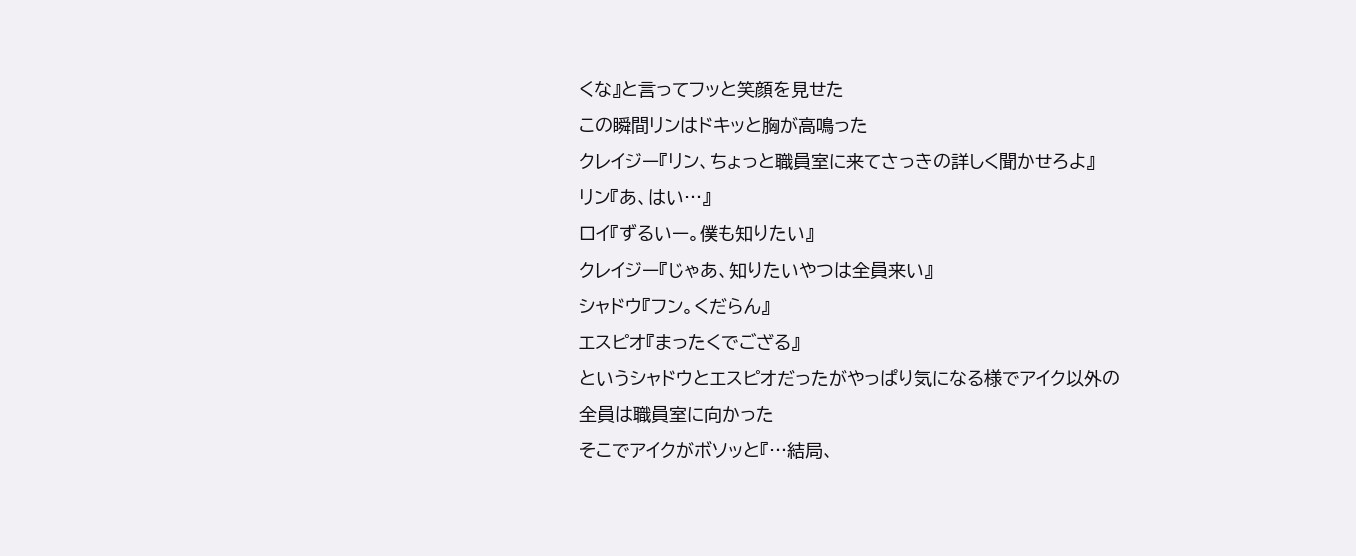くな』と言ってフッと笑顔を見せた
この瞬間リンはドキッと胸が高鳴った
クレイジー『リン、ちょっと職員室に来てさっきの詳しく聞かせろよ』
リン『あ、はい…』
ロイ『ずるいー。僕も知りたい』
クレイジー『じゃあ、知りたいやつは全員来い』
シャドウ『フン。くだらん』
エスピオ『まったくでござる』
というシャドウとエスピオだったがやっぱり気になる様でアイク以外の全員は職員室に向かった
そこでアイクがボソッと『…結局、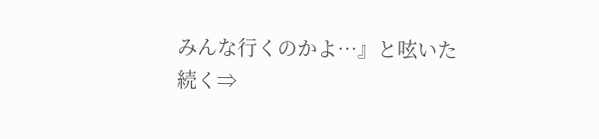みんな行くのかよ…』と呟いた
続く⇒